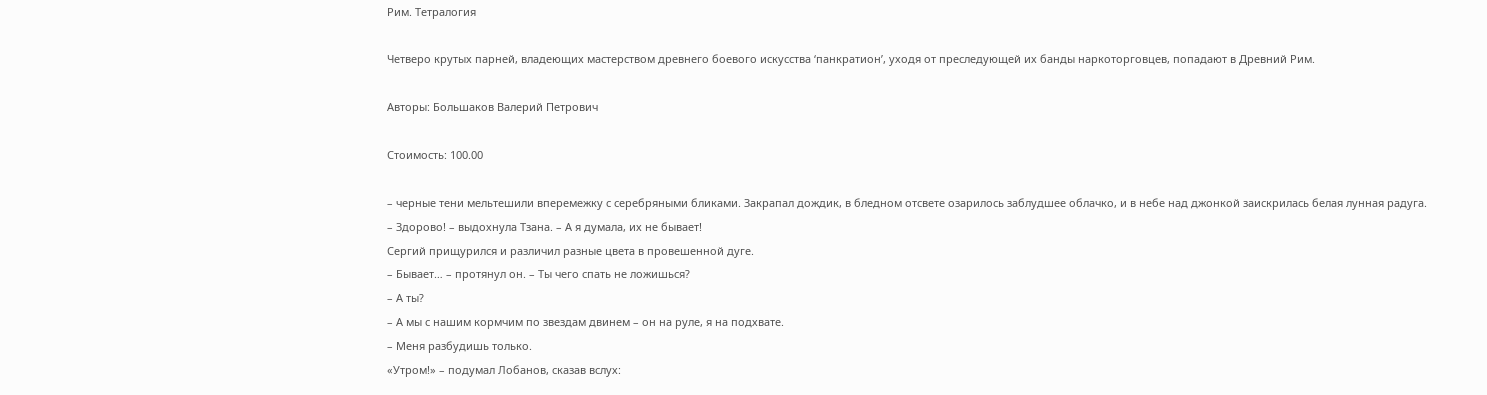Рим. Тетралогия

Четверо крутых парней, владеющих мастерством древнего боевого искусства ‘панкратион’, уходя от преследующей их банды наркоторговцев, попадают в Древний Рим.

Авторы: Большаков Валерий Петрович

Стоимость: 100.00

– черные тени мельтешили вперемежку с серебряными бликами. Закрапал дождик, в бледном отсвете озарилось заблудшее облачко, и в небе над джонкой заискрилась белая лунная радуга.
– Здорово! – выдохнула Тзана. – А я думала, их не бывает!
Сергий прищурился и различил разные цвета в провешенной дуге.
– Бывает… – протянул он. – Ты чего спать не ложишься?
– А ты?
– А мы с нашим кормчим по звездам двинем – он на руле, я на подхвате.
– Меня разбудишь только.
«Утром!» – подумал Лобанов, сказав вслух: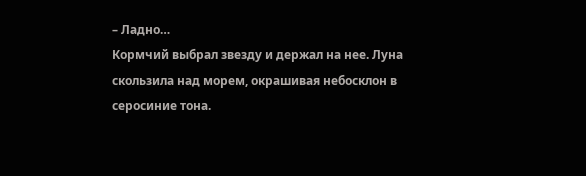– Ладно…
Кормчий выбрал звезду и держал на нее. Луна скользила над морем, окрашивая небосклон в серосиние тона.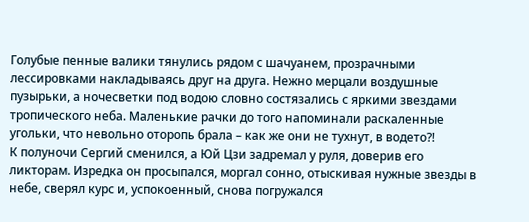Голубые пенные валики тянулись рядом с шачуанем, прозрачными лессировками накладываясь друг на друга. Нежно мерцали воздушные пузырьки, а ночесветки под водою словно состязались с яркими звездами тропического неба. Маленькие рачки до того напоминали раскаленные угольки, что невольно оторопь брала – как же они не тухнут, в водето?!
К полуночи Сергий сменился, а Юй Цзи задремал у руля, доверив его ликторам. Изредка он просыпался, моргал сонно, отыскивая нужные звезды в небе, сверял курс и, успокоенный, снова погружался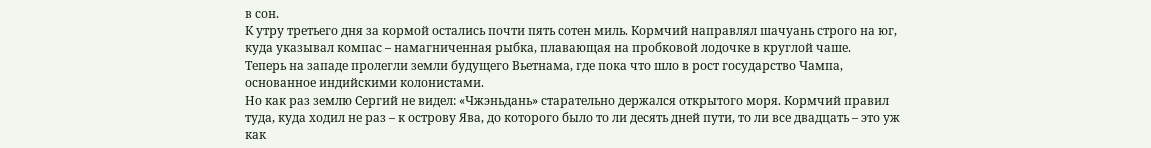в сон.
К утру третьего дня за кормой остались почти пять сотен миль. Кормчий направлял шачуань строго на юг, куда указывал компас – намагниченная рыбка, плавающая на пробковой лодочке в круглой чаше.
Теперь на западе пролегли земли будущего Вьетнама, где пока что шло в рост государство Чампа, основанное индийскими колонистами.
Но как раз землю Сергий не видел: «Чжэньдань» старательно держался открытого моря. Кормчий правил туда, куда ходил не раз – к острову Ява, до которого было то ли десять дней пути, то ли все двадцать – это уж как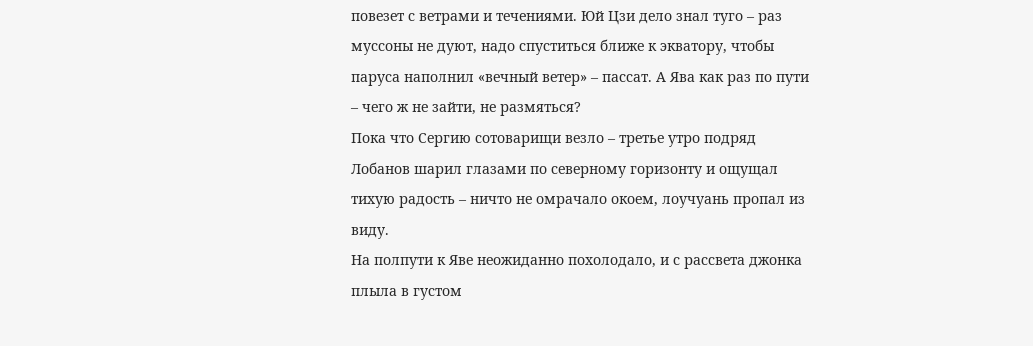повезет с ветрами и течениями. Юй Цзи дело знал туго – раз муссоны не дуют, надо спуститься ближе к экватору, чтобы паруса наполнил «вечный ветер» – пассат. А Ява как раз по пути – чего ж не зайти, не размяться?
Пока что Сергию сотоварищи везло – третье утро подряд Лобанов шарил глазами по северному горизонту и ощущал тихую радость – ничто не омрачало окоем, лоучуань пропал из виду.
На полпути к Яве неожиданно похолодало, и с рассвета джонка плыла в густом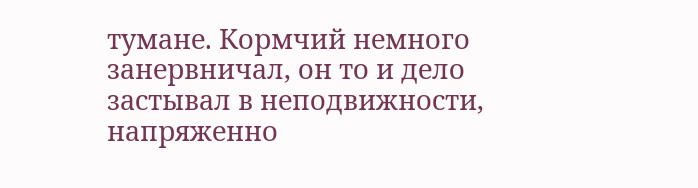тумане. Кормчий немного занервничал, он то и дело застывал в неподвижности, напряженно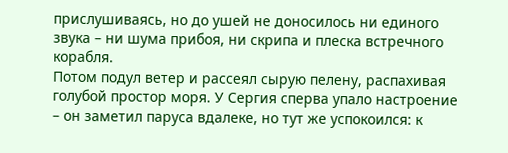прислушиваясь, но до ушей не доносилось ни единого звука – ни шума прибоя, ни скрипа и плеска встречного корабля.
Потом подул ветер и рассеял сырую пелену, распахивая голубой простор моря. У Сергия сперва упало настроение – он заметил паруса вдалеке, но тут же успокоился: к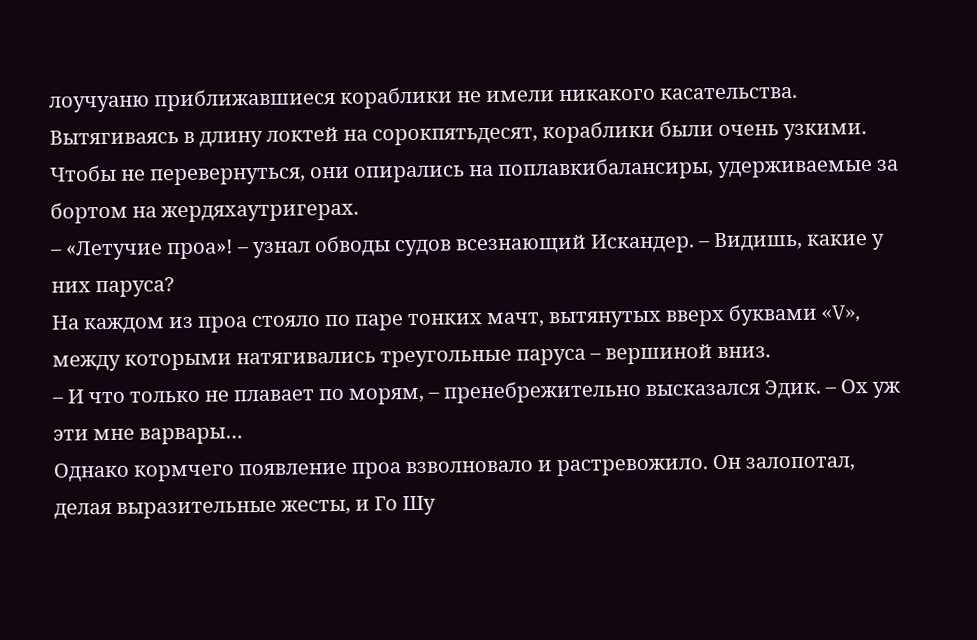лоучуаню приближавшиеся кораблики не имели никакого касательства. Вытягиваясь в длину локтей на сорокпятьдесят, кораблики были очень узкими. Чтобы не перевернуться, они опирались на поплавкибалансиры, удерживаемые за бортом на жердяхаутригерах.
– «Летучие проа»! – узнал обводы судов всезнающий Искандер. – Видишь, какие у них паруса?
На каждом из проа стояло по паре тонких мачт, вытянутых вверх буквами «V», между которыми натягивались треугольные паруса – вершиной вниз.
– И что только не плавает по морям, – пренебрежительно высказался Эдик. – Ох уж эти мне варвары…
Однако кормчего появление проа взволновало и растревожило. Он залопотал, делая выразительные жесты, и Го Шу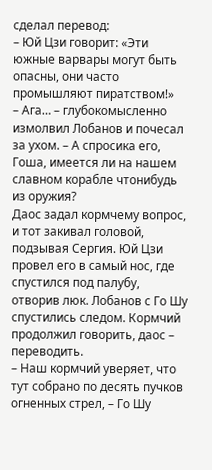сделал перевод:
– Юй Цзи говорит: «Эти южные варвары могут быть опасны, они часто промышляют пиратством!»
– Ага… – глубокомысленно измолвил Лобанов и почесал за ухом. – А спросика его, Гоша, имеется ли на нашем славном корабле чтонибудь из оружия?
Даос задал кормчему вопрос, и тот закивал головой, подзывая Сергия. Юй Цзи провел его в самый нос, где спустился под палубу, отворив люк. Лобанов с Го Шу спустились следом. Кормчий продолжил говорить, даос – переводить.
– Наш кормчий уверяет, что тут собрано по десять пучков огненных стрел, – Го Шу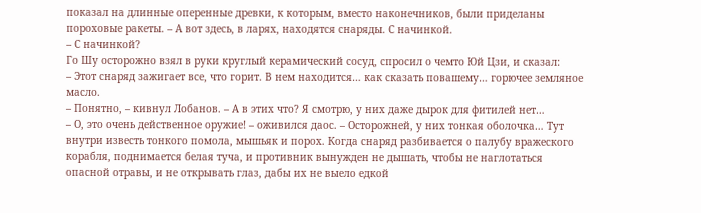показал на длинные оперенные древки, к которым, вместо наконечников, были приделаны пороховые ракеты. – А вот здесь, в ларях, находятся снаряды. С начинкой.
– С начинкой?
Го Шу осторожно взял в руки круглый керамический сосуд, спросил о чемто Юй Цзи, и сказал:
– Этот снаряд зажигает все, что горит. В нем находится… как сказать повашему… горючее земляное масло.
– Понятно, – кивнул Лобанов. – А в этих что? Я смотрю, у них даже дырок для фитилей нет…
– О, это очень действенное оружие! – оживился даос. – Осторожней, у них тонкая оболочка… Тут внутри известь тонкого помола, мышьяк и порох. Когда снаряд разбивается о палубу вражеского корабля, поднимается белая туча, и противник вынужден не дышать, чтобы не наглотаться опасной отравы, и не открывать глаз, дабы их не выело едкой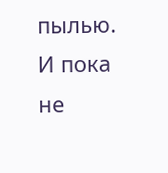пылью. И пока не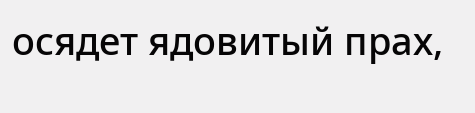осядет ядовитый прах,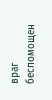враг беспомощен